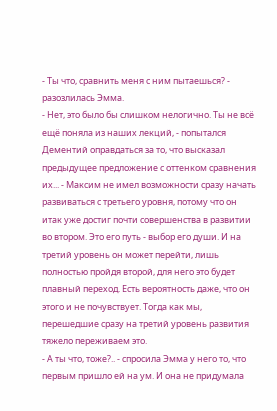- Ты что, сравнить меня с ним пытаешься? - разозлилась Эмма.
- Нет, это было бы слишком нелогично. Ты не всё ещё поняла из наших лекций, - попытался Дементий оправдаться за то, что высказал предыдущее предложение с оттенком сравнения их... - Максим не имел возможности сразу начать развиваться с третьего уровня, потому что он итак уже достиг почти совершенства в развитии во втором. Это его путь - выбор его души. И на третий уровень он может перейти, лишь полностью пройдя второй, для него это будет плавный переход. Есть вероятность даже, что он этого и не почувствует. Тогда как мы, перешедшие сразу на третий уровень развития тяжело переживаем это.
- А ты что, тоже?.. - спросила Эмма у него то, что первым пришло ей на ум. И она не придумала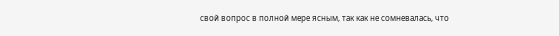свой вопрос в полной мере ясным, так как не сомневалась, что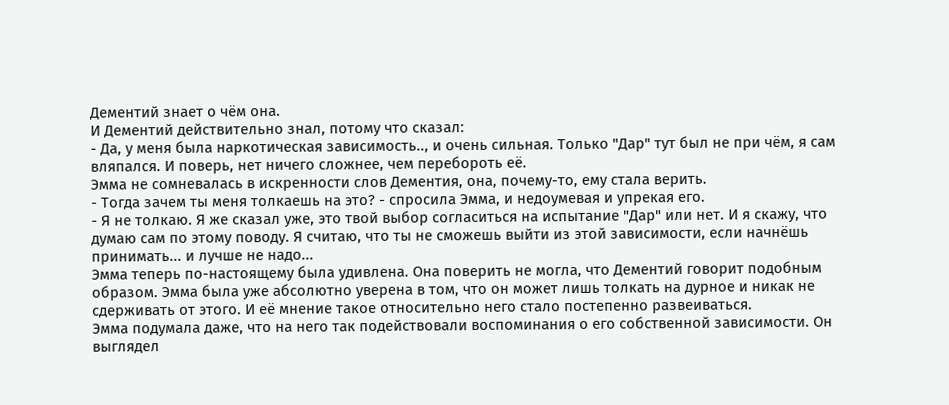Дементий знает о чём она.
И Дементий действительно знал, потому что сказал:
- Да, у меня была наркотическая зависимость.., и очень сильная. Только "Дар" тут был не при чём, я сам вляпался. И поверь, нет ничего сложнее, чем перебороть её.
Эмма не сомневалась в искренности слов Дементия, она, почему-то, ему стала верить.
- Тогда зачем ты меня толкаешь на это? - спросила Эмма, и недоумевая и упрекая его.
- Я не толкаю. Я же сказал уже, это твой выбор согласиться на испытание "Дар" или нет. И я скажу, что думаю сам по этому поводу. Я считаю, что ты не сможешь выйти из этой зависимости, если начнёшь принимать... и лучше не надо...
Эмма теперь по-настоящему была удивлена. Она поверить не могла, что Дементий говорит подобным образом. Эмма была уже абсолютно уверена в том, что он может лишь толкать на дурное и никак не сдерживать от этого. И её мнение такое относительно него стало постепенно развеиваться.
Эмма подумала даже, что на него так подействовали воспоминания о его собственной зависимости. Он выглядел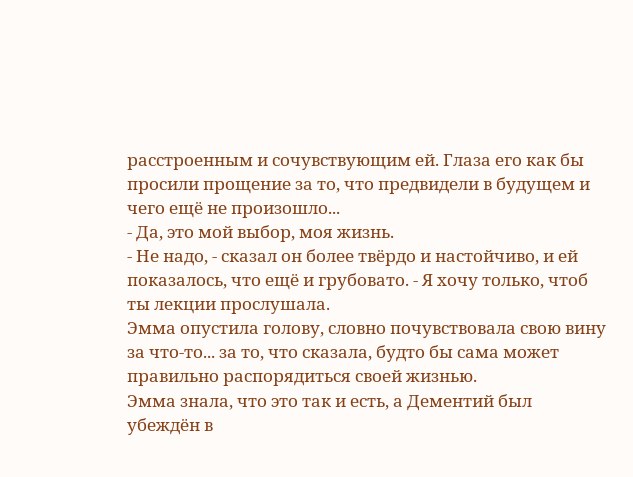расстроенным и сочувствующим ей. Глаза его как бы просили прощение за то, что предвидели в будущем и чего ещё не произошло...
- Да, это мой выбор, моя жизнь.
- Не надо, - сказал он более твёрдо и настойчиво, и ей показалось, что ещё и грубовато. - Я хочу только, чтоб ты лекции прослушала.
Эмма опустила голову, словно почувствовала свою вину за что-то... за то, что сказала, будто бы сама может правильно распорядиться своей жизнью.
Эмма знала, что это так и есть, а Дементий был убеждён в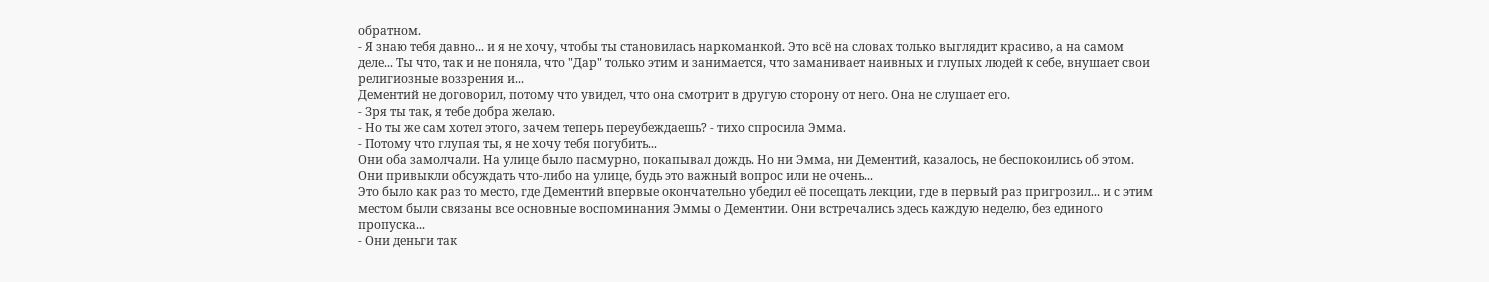обратном.
- Я знаю тебя давно... и я не хочу, чтобы ты становилась наркоманкой. Это всё на словах только выглядит красиво, а на самом деле... Ты что, так и не поняла, что "Дар" только этим и занимается, что заманивает наивных и глупых людей к себе, внушает свои религиозные воззрения и...
Дементий не договорил, потому что увидел, что она смотрит в другую сторону от него. Она не слушает его.
- Зря ты так, я тебе добра желаю.
- Но ты же сам хотел этого, зачем теперь переубеждаешь? - тихо спросила Эмма.
- Потому что глупая ты, я не хочу тебя погубить...
Они оба замолчали. На улице было пасмурно, покапывал дождь. Но ни Эмма, ни Дементий, казалось, не беспокоились об этом. Они привыкли обсуждать что-либо на улице, будь это важный вопрос или не очень...
Это было как раз то место, где Дементий впервые окончательно убедил её посещать лекции, где в первый раз пригрозил... и с этим местом были связаны все основные воспоминания Эммы о Дементии. Они встречались здесь каждую неделю, без единого пропуска...
- Они деньги так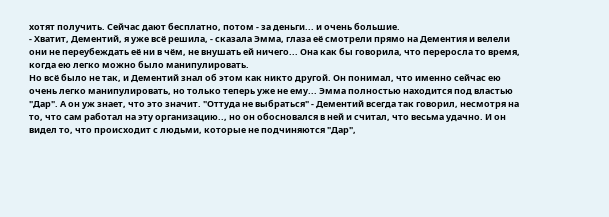хотят получить. Сейчас дают бесплатно, потом - за деньги... и очень большие.
- Хватит, Дементий, я уже всё решила, - сказала Эмма, глаза её смотрели прямо на Дементия и велели они не переубеждать её ни в чём, не внушать ей ничего... Она как бы говорила, что переросла то время, когда ею легко можно было манипулировать.
Но всё было не так, и Дементий знал об этом как никто другой. Он понимал, что именно сейчас ею очень легко манипулировать, но только теперь уже не ему... Эмма полностью находится под властью "Дар". А он уж знает, что это значит. "Оттуда не выбраться" - Дементий всегда так говорил, несмотря на то, что сам работал на эту организацию.., но он обосновался в ней и считал, что весьма удачно. И он видел то, что происходит с людьми, которые не подчиняются "Дар",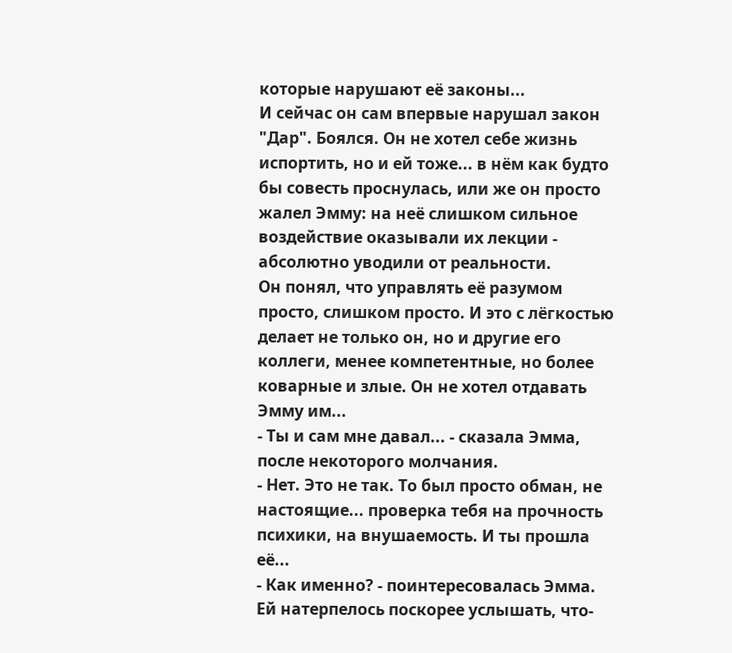которые нарушают её законы...
И сейчас он сам впервые нарушал закон "Дар". Боялся. Он не хотел себе жизнь испортить, но и ей тоже... в нём как будто бы совесть проснулась, или же он просто жалел Эмму: на неё слишком сильное воздействие оказывали их лекции - абсолютно уводили от реальности.
Он понял, что управлять её разумом просто, слишком просто. И это с лёгкостью делает не только он, но и другие его коллеги, менее компетентные, но более коварные и злые. Он не хотел отдавать Эмму им...
- Ты и сам мне давал... - сказала Эмма, после некоторого молчания.
- Нет. Это не так. То был просто обман, не настоящие... проверка тебя на прочность психики, на внушаемость. И ты прошла её...
- Как именно? - поинтересовалась Эмма. Ей натерпелось поскорее услышать, что-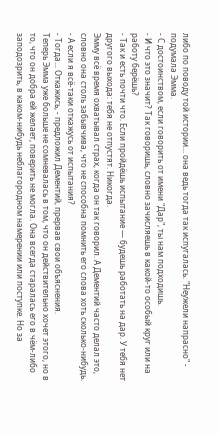либо по поводу той истории... она ведь тогда так испугалась. "Неужели напрасно" - подумала Эмма.
- С достоинством, если говорить от имени "Дар", ты нам подходишь.
- И что это значит? Так говоришь, словно зачисляешь в какой-то особый круг или на работу берёшь?
- Так и есть почти что. Если пройдёшь испытание ― будешь работать на дар. У тебя нет другого выхода: тебя не отпустят. Никогда.
Эмму всё время охватывал страх, когда он так говорил. А Дементий часто делал это, словно она столь забывчива, что не способна помнить его слова хоть сколько-нибудь.
- А если я всё-таки откажусь от испытания?
- Тогда... Откажись, - предложил Дементий, прервав свои объяснения.
Теперь Эмма уже больше не сомневалась в том, что он действительно хочет этого, но в то, что он добра ей желает, поверить не могла. Она всегда старалась его в чём-либо заподозрить, в каком-нибудь неблагородном намерении или поступке. Но за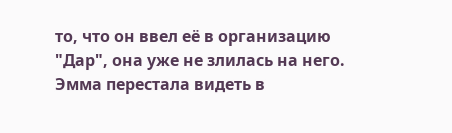то, что он ввел её в организацию "Дар", она уже не злилась на него. Эмма перестала видеть в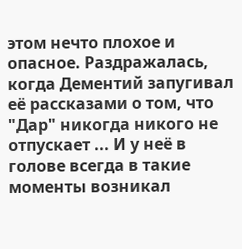этом нечто плохое и опасное. Раздражалась, когда Дементий запугивал её рассказами о том, что "Дар" никогда никого не отпускает ... И у неё в голове всегда в такие моменты возникал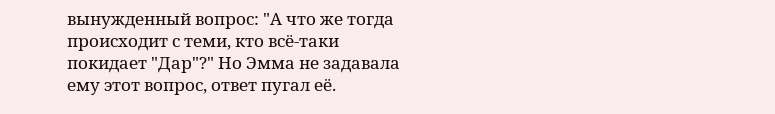вынужденный вопрос: "А что же тогда происходит с теми, кто всё-таки покидает "Дар"?" Но Эмма не задавала ему этот вопрос, ответ пугал её.